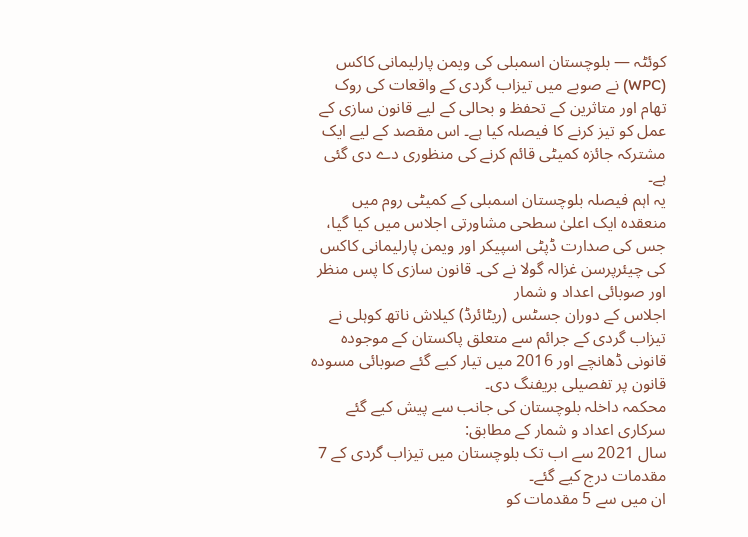کوئٹہ — بلوچستان اسمبلی کی ویمن پارلیمانی کاکس (WPC) نے صوبے میں تیزاب گردی کے واقعات کی روک تھام اور متاثرین کے تحفظ و بحالی کے لیے قانون سازی کے عمل کو تیز کرنے کا فیصلہ کیا ہے۔ اس مقصد کے لیے ایک مشترکہ جائزہ کمیٹی قائم کرنے کی منظوری دے دی گئی ہے۔
یہ اہم فیصلہ بلوچستان اسمبلی کے کمیٹی روم میں منعقدہ ایک اعلیٰ سطحی مشاورتی اجلاس میں کیا گیا، جس کی صدارت ڈپٹی اسپیکر اور ویمن پارلیمانی کاکس کی چیئرپرسن غزالہ گولا نے کی۔ قانون سازی کا پس منظر اور صوبائی اعداد و شمار
اجلاس کے دوران جسٹس (ریٹائرڈ) کیلاش ناتھ کوہلی نے تیزاب گردی کے جرائم سے متعلق پاکستان کے موجودہ قانونی ڈھانچے اور 2016 میں تیار کیے گئے صوبائی مسودہ قانون پر تفصیلی بریفنگ دی۔
محکمہ داخلہ بلوچستان کی جانب سے پیش کیے گئے سرکاری اعداد و شمار کے مطابق:
سال 2021 سے اب تک بلوچستان میں تیزاب گردی کے 7 مقدمات درج کیے گئے۔
ان میں سے 5 مقدمات کو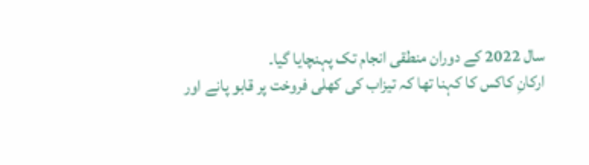سال 2022 کے دوران منطقی انجام تک پہنچایا گیا۔
ارکانِ کاکس کا کہنا تھا کہ تیزاب کی کھلی فروخت پر قابو پانے اور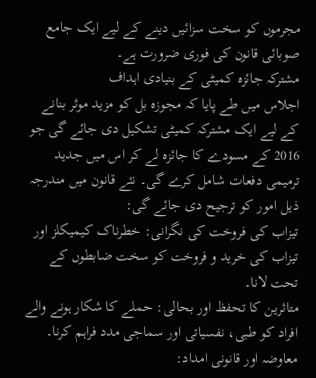مجرموں کو سخت سزائیں دینے کے لیے ایک جامع صوبائی قانون کی فوری ضرورت ہے۔
مشترکہ جائزہ کمیٹی کے بنیادی اہداف
اجلاس میں طے پایا کہ مجوزہ بل کو مزید موثر بنانے کے لیے ایک مشترکہ کمیٹی تشکیل دی جائے گی جو 2016 کے مسودے کا جائزہ لے کر اس میں جدید ترمیمی دفعات شامل کرے گی۔ نئے قانون میں مندرجہ ذیل امور کو ترجیح دی جائے گی:
تیزاب کی فروخت کی نگرانی: خطرناک کیمیکلز اور تیزاب کی خرید و فروخت کو سخت ضابطوں کے تحت لانا۔
متاثرین کا تحفظ اور بحالی: حملے کا شکار ہونے والے افراد کو طبی، نفسیاتی اور سماجی مدد فراہم کرنا۔
معاوضہ اور قانونی امداد: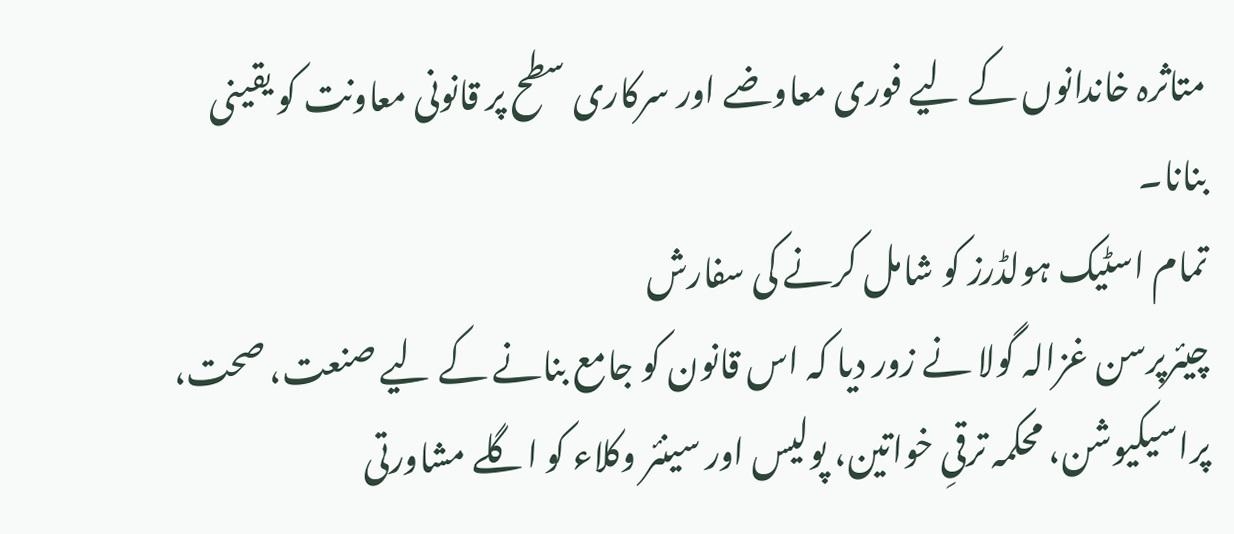متاثرہ خاندانوں کے لیے فوری معاوضے اور سرکاری سطح پر قانونی معاونت کو یقینی بنانا۔
تمام اسٹیک ہولڈرز کو شامل کرنے کی سفارش
چیئرپرسن غزالہ گولا نے زور دیا کہ اس قانون کو جامع بنانے کے لیے صنعت، صحت، پراسیکیوشن، محکمہ ترقیِ خواتین، پولیس اور سینئر وکلاء کو اگلے مشاورتی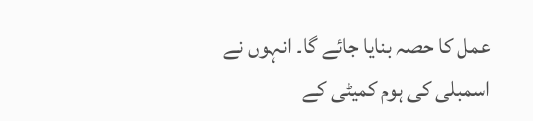عمل کا حصہ بنایا جائے گا۔ انہوں نے اسمبلی کی ہوم کمیٹی کے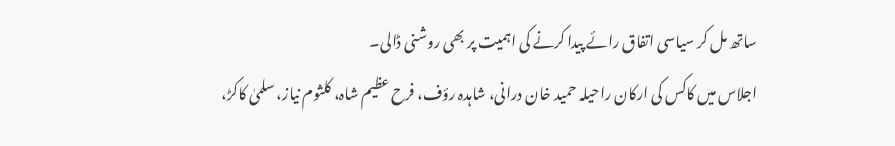ساتھ مل کر سیاسی اتفاق رائے پیدا کرنے کی اہمیت پر بھی روشنی ڈالی۔
اجلاس میں کاکس کی ارکان راحیلہ حمید خان درانی، شاہدہ رؤف، فرح عظیم شاہ، کلثوم نیاز، سلمیٰ کاکڑ،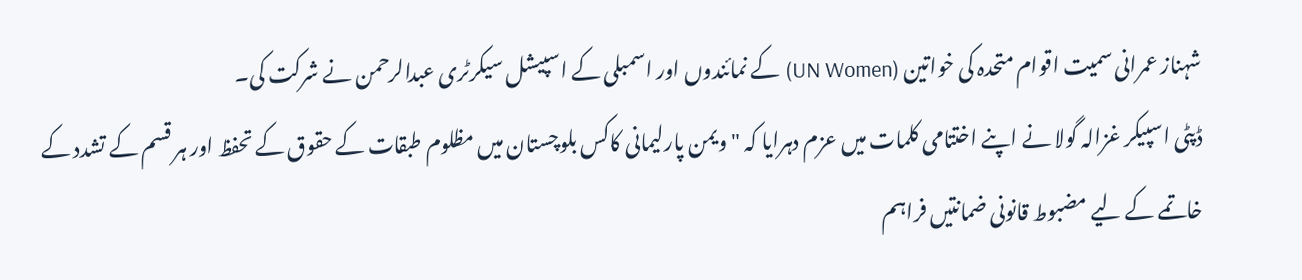شہناز عمرانی سمیت اقوام متحدہ کی خواتین (UN Women) کے نمائندوں اور اسمبلی کے اسپیشل سیکرٹری عبدالرحمن نے شرکت کی۔
ڈپٹی اسپیکر غزالہ گولا نے اپنے اختتامی کلمات میں عزم دہرایا کہ "ویمن پارلیمانی کاکس بلوچستان میں مظلوم طبقات کے حقوق کے تحفظ اور ہر قسم کے تشدد کے خاتمے کے لیے مضبوط قانونی ضمانتیں فراہم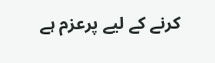کرنے کے لیے پرعزم ہے